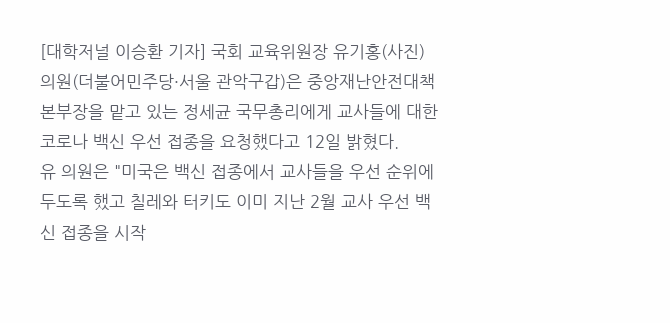[대학저널 이승환 기자] 국회 교육위원장 유기홍(사진) 의원(더불어민주당·서울 관악구갑)은 중앙재난안전대책본부장을 맡고 있는 정세균 국무총리에게 교사들에 대한 코로나 백신 우선 접종을 요청했다고 12일 밝혔다.
유 의원은 "미국은 백신 접종에서 교사들을 우선 순위에 두도록 했고 칠레와 터키도 이미 지난 2월 교사 우선 백신 접종을 시작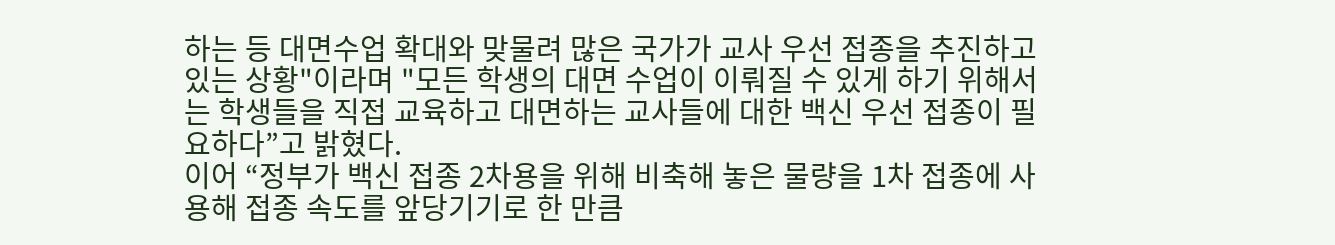하는 등 대면수업 확대와 맞물려 많은 국가가 교사 우선 접종을 추진하고 있는 상황"이라며 "모든 학생의 대면 수업이 이뤄질 수 있게 하기 위해서는 학생들을 직접 교육하고 대면하는 교사들에 대한 백신 우선 접종이 필요하다”고 밝혔다.
이어 “정부가 백신 접종 2차용을 위해 비축해 놓은 물량을 1차 접종에 사용해 접종 속도를 앞당기기로 한 만큼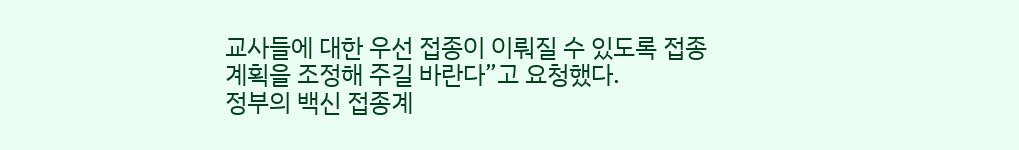교사들에 대한 우선 접종이 이뤄질 수 있도록 접종 계획을 조정해 주길 바란다”고 요청했다.
정부의 백신 접종계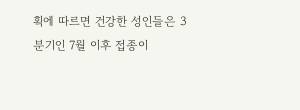획에 따르면 건강한 성인들은 3분기인 7월 이후 접종이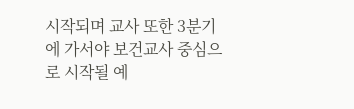시작되며 교사 또한 3분기에 가서야 보건교사 중심으로 시작될 예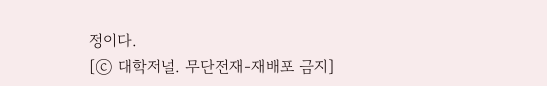정이다.
[ⓒ 대학저널. 무단전재-재배포 금지]